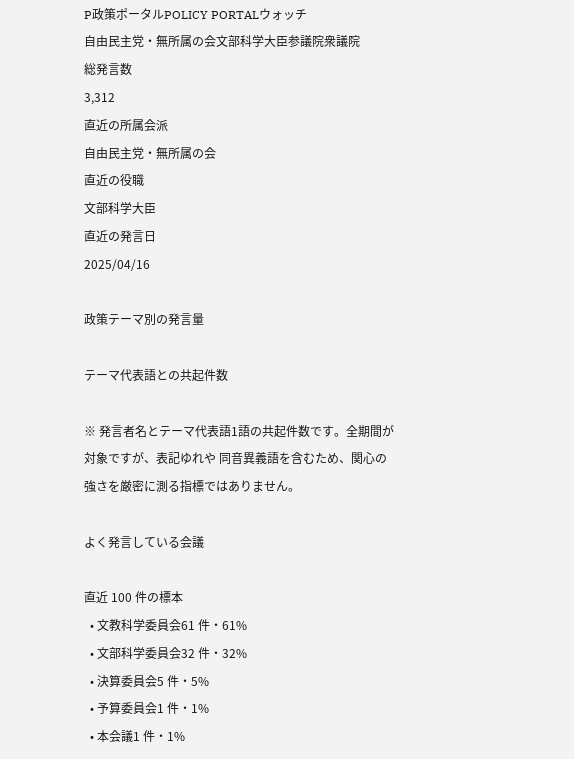P政策ポータルPOLICY PORTALウォッチ
自由民主党・無所属の会文部科学大臣参議院衆議院
総発言数
3,312
直近の所属会派
自由民主党・無所属の会
直近の役職
文部科学大臣
直近の発言日
2025/04/16

政策テーマ別の発言量

テーマ代表語との共起件数

※ 発言者名とテーマ代表語1語の共起件数です。全期間が対象ですが、表記ゆれや 同音異義語を含むため、関心の強さを厳密に測る指標ではありません。

よく発言している会議

直近 100 件の標本
  • 文教科学委員会61 件・61%
  • 文部科学委員会32 件・32%
  • 決算委員会5 件・5%
  • 予算委員会1 件・1%
  • 本会議1 件・1%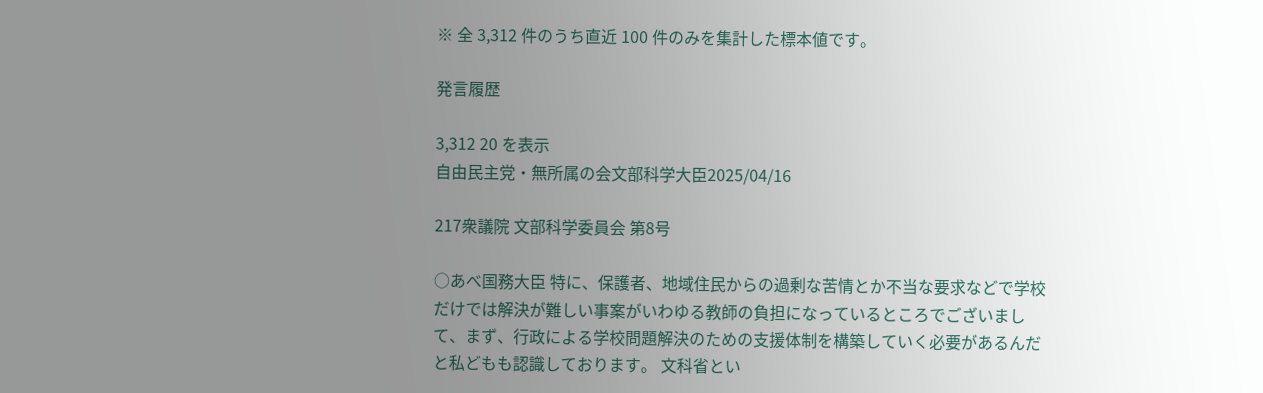※ 全 3,312 件のうち直近 100 件のみを集計した標本値です。

発言履歴

3,312 20 を表示
自由民主党・無所属の会文部科学大臣2025/04/16

217衆議院 文部科学委員会 第8号

○あべ国務大臣 特に、保護者、地域住民からの過剰な苦情とか不当な要求などで学校だけでは解決が難しい事案がいわゆる教師の負担になっているところでございまして、まず、行政による学校問題解決のための支援体制を構築していく必要があるんだと私どもも認識しております。 文科省とい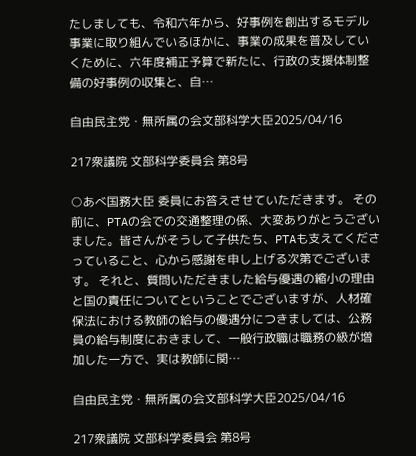たしましても、令和六年から、好事例を創出するモデル事業に取り組んでいるほかに、事業の成果を普及していくために、六年度補正予算で新たに、行政の支援体制整備の好事例の収集と、自…

自由民主党・無所属の会文部科学大臣2025/04/16

217衆議院 文部科学委員会 第8号

○あべ国務大臣 委員にお答えさせていただきます。 その前に、PTAの会での交通整理の係、大変ありがとうございました。皆さんがそうして子供たち、PTAも支えてくださっていること、心から感謝を申し上げる次第でございます。 それと、質問いただきました給与優遇の縮小の理由と国の責任についてということでございますが、人材確保法における教師の給与の優遇分につきましては、公務員の給与制度におきまして、一般行政職は職務の級が増加した一方で、実は教師に関…

自由民主党・無所属の会文部科学大臣2025/04/16

217衆議院 文部科学委員会 第8号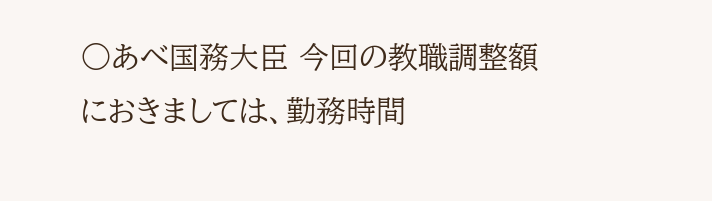○あべ国務大臣 今回の教職調整額におきましては、勤務時間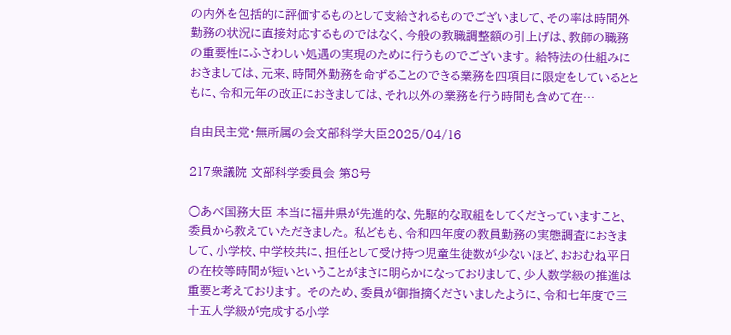の内外を包括的に評価するものとして支給されるものでございまして、その率は時間外勤務の状況に直接対応するものではなく、今般の教職調整額の引上げは、教師の職務の重要性にふさわしい処遇の実現のために行うものでございます。 給特法の仕組みにおきましては、元来、時間外勤務を命ずることのできる業務を四項目に限定をしているとともに、令和元年の改正におきましては、それ以外の業務を行う時間も含めて在…

自由民主党・無所属の会文部科学大臣2025/04/16

217衆議院 文部科学委員会 第8号

○あべ国務大臣 本当に福井県が先進的な、先駆的な取組をしてくださっていますこと、委員から教えていただきました。 私どもも、令和四年度の教員勤務の実態調査におきまして、小学校、中学校共に、担任として受け持つ児童生徒数が少ないほど、おおむね平日の在校等時間が短いということがまさに明らかになっておりまして、少人数学級の推進は重要と考えております。 そのため、委員が御指摘くださいましたように、令和七年度で三十五人学級が完成する小学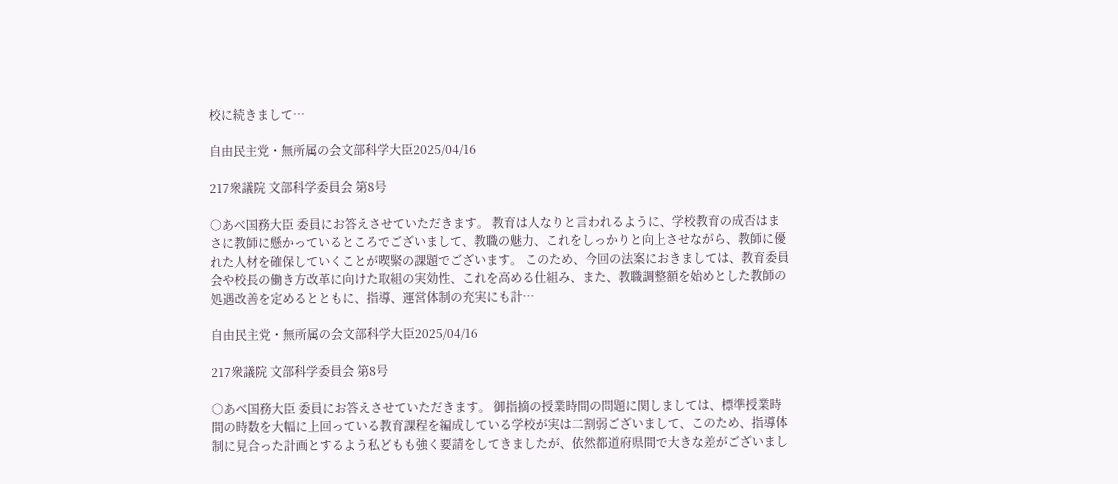校に続きまして…

自由民主党・無所属の会文部科学大臣2025/04/16

217衆議院 文部科学委員会 第8号

○あべ国務大臣 委員にお答えさせていただきます。 教育は人なりと言われるように、学校教育の成否はまさに教師に懸かっているところでございまして、教職の魅力、これをしっかりと向上させながら、教師に優れた人材を確保していくことが喫緊の課題でございます。 このため、今回の法案におきましては、教育委員会や校長の働き方改革に向けた取組の実効性、これを高める仕組み、また、教職調整額を始めとした教師の処遇改善を定めるとともに、指導、運営体制の充実にも計…

自由民主党・無所属の会文部科学大臣2025/04/16

217衆議院 文部科学委員会 第8号

○あべ国務大臣 委員にお答えさせていただきます。 御指摘の授業時間の問題に関しましては、標準授業時間の時数を大幅に上回っている教育課程を編成している学校が実は二割弱ございまして、このため、指導体制に見合った計画とするよう私どもも強く要請をしてきましたが、依然都道府県間で大きな差がございまし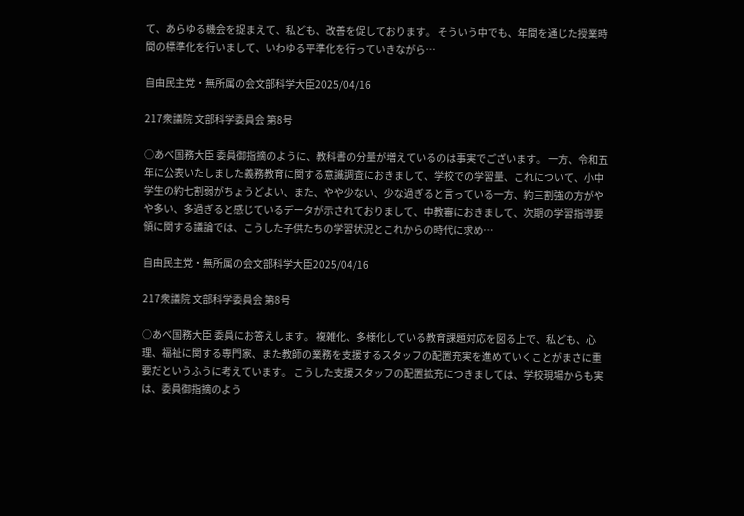て、あらゆる機会を捉まえて、私ども、改善を促しております。 そういう中でも、年間を通じた授業時間の標準化を行いまして、いわゆる平準化を行っていきながら…

自由民主党・無所属の会文部科学大臣2025/04/16

217衆議院 文部科学委員会 第8号

○あべ国務大臣 委員御指摘のように、教科書の分量が増えているのは事実でございます。 一方、令和五年に公表いたしました義務教育に関する意識調査におきまして、学校での学習量、これについて、小中学生の約七割弱がちょうどよい、また、やや少ない、少な過ぎると言っている一方、約三割強の方がやや多い、多過ぎると感じているデータが示されておりまして、中教審におきまして、次期の学習指導要領に関する議論では、こうした子供たちの学習状況とこれからの時代に求め…

自由民主党・無所属の会文部科学大臣2025/04/16

217衆議院 文部科学委員会 第8号

○あべ国務大臣 委員にお答えします。 複雑化、多様化している教育課題対応を図る上で、私ども、心理、福祉に関する専門家、また教師の業務を支援するスタッフの配置充実を進めていくことがまさに重要だというふうに考えています。 こうした支援スタッフの配置拡充につきましては、学校現場からも実は、委員御指摘のよう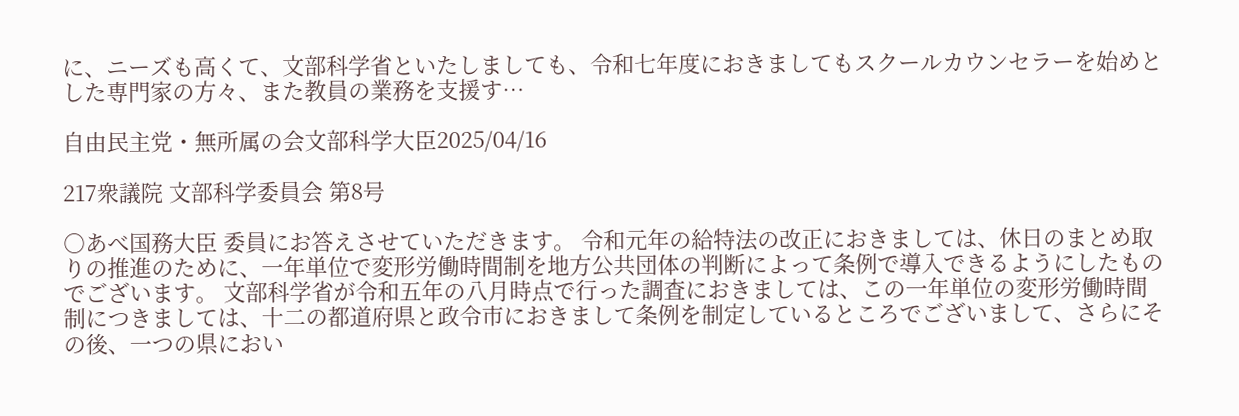に、ニーズも高くて、文部科学省といたしましても、令和七年度におきましてもスクールカウンセラーを始めとした専門家の方々、また教員の業務を支援す…

自由民主党・無所属の会文部科学大臣2025/04/16

217衆議院 文部科学委員会 第8号

○あべ国務大臣 委員にお答えさせていただきます。 令和元年の給特法の改正におきましては、休日のまとめ取りの推進のために、一年単位で変形労働時間制を地方公共団体の判断によって条例で導入できるようにしたものでございます。 文部科学省が令和五年の八月時点で行った調査におきましては、この一年単位の変形労働時間制につきましては、十二の都道府県と政令市におきまして条例を制定しているところでございまして、さらにその後、一つの県におい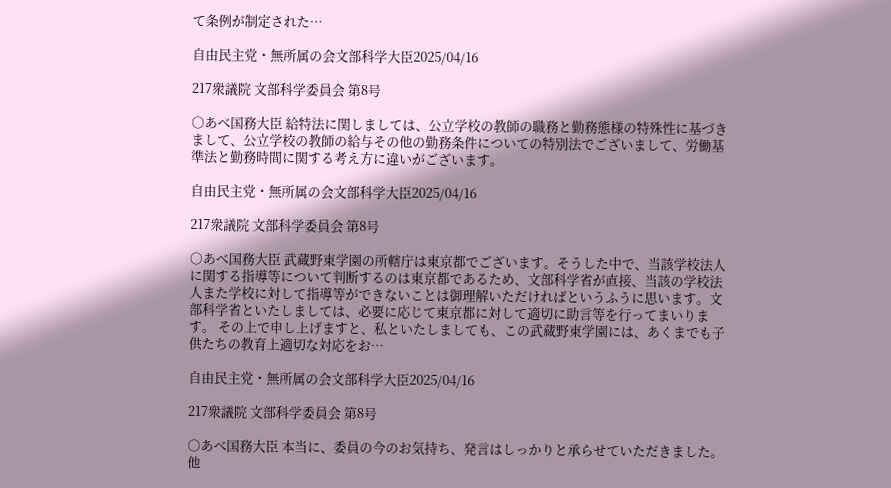て条例が制定された…

自由民主党・無所属の会文部科学大臣2025/04/16

217衆議院 文部科学委員会 第8号

○あべ国務大臣 給特法に関しましては、公立学校の教師の職務と勤務態様の特殊性に基づきまして、公立学校の教師の給与その他の勤務条件についての特別法でございまして、労働基準法と勤務時間に関する考え方に違いがございます。

自由民主党・無所属の会文部科学大臣2025/04/16

217衆議院 文部科学委員会 第8号

○あべ国務大臣 武蔵野東学園の所轄庁は東京都でございます。そうした中で、当該学校法人に関する指導等について判断するのは東京都であるため、文部科学省が直接、当該の学校法人また学校に対して指導等ができないことは御理解いただければというふうに思います。文部科学省といたしましては、必要に応じて東京都に対して適切に助言等を行ってまいります。 その上で申し上げますと、私といたしましても、この武蔵野東学園には、あくまでも子供たちの教育上適切な対応をお…

自由民主党・無所属の会文部科学大臣2025/04/16

217衆議院 文部科学委員会 第8号

○あべ国務大臣 本当に、委員の今のお気持ち、発言はしっかりと承らせていただきました。 他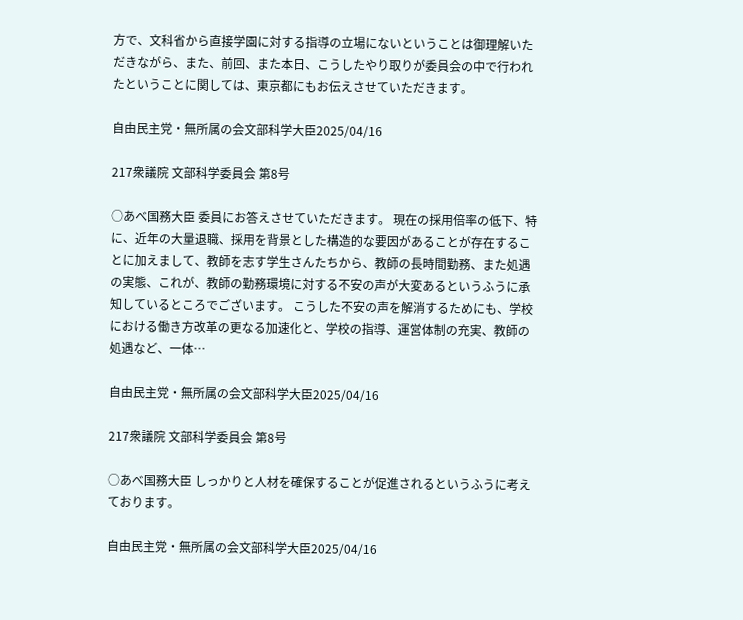方で、文科省から直接学園に対する指導の立場にないということは御理解いただきながら、また、前回、また本日、こうしたやり取りが委員会の中で行われたということに関しては、東京都にもお伝えさせていただきます。

自由民主党・無所属の会文部科学大臣2025/04/16

217衆議院 文部科学委員会 第8号

○あべ国務大臣 委員にお答えさせていただきます。 現在の採用倍率の低下、特に、近年の大量退職、採用を背景とした構造的な要因があることが存在することに加えまして、教師を志す学生さんたちから、教師の長時間勤務、また処遇の実態、これが、教師の勤務環境に対する不安の声が大変あるというふうに承知しているところでございます。 こうした不安の声を解消するためにも、学校における働き方改革の更なる加速化と、学校の指導、運営体制の充実、教師の処遇など、一体…

自由民主党・無所属の会文部科学大臣2025/04/16

217衆議院 文部科学委員会 第8号

○あべ国務大臣 しっかりと人材を確保することが促進されるというふうに考えております。

自由民主党・無所属の会文部科学大臣2025/04/16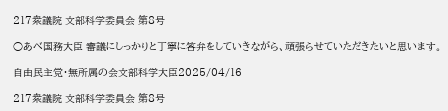217衆議院 文部科学委員会 第8号

○あべ国務大臣 審議にしっかりと丁寧に答弁をしていきながら、頑張らせていただきたいと思います。

自由民主党・無所属の会文部科学大臣2025/04/16

217衆議院 文部科学委員会 第8号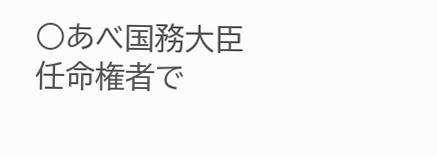○あべ国務大臣 任命権者で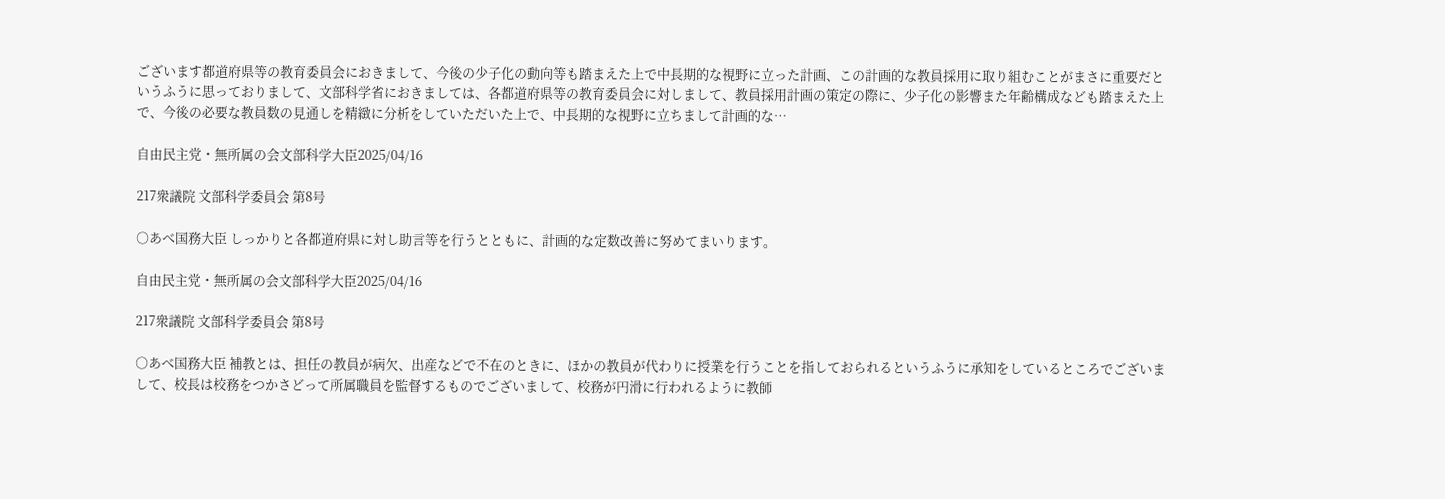ございます都道府県等の教育委員会におきまして、今後の少子化の動向等も踏まえた上で中長期的な視野に立った計画、この計画的な教員採用に取り組むことがまさに重要だというふうに思っておりまして、文部科学省におきましては、各都道府県等の教育委員会に対しまして、教員採用計画の策定の際に、少子化の影響また年齢構成なども踏まえた上で、今後の必要な教員数の見通しを精緻に分析をしていただいた上で、中長期的な視野に立ちまして計画的な…

自由民主党・無所属の会文部科学大臣2025/04/16

217衆議院 文部科学委員会 第8号

○あべ国務大臣 しっかりと各都道府県に対し助言等を行うとともに、計画的な定数改善に努めてまいります。

自由民主党・無所属の会文部科学大臣2025/04/16

217衆議院 文部科学委員会 第8号

○あべ国務大臣 補教とは、担任の教員が病欠、出産などで不在のときに、ほかの教員が代わりに授業を行うことを指しておられるというふうに承知をしているところでございまして、校長は校務をつかさどって所属職員を監督するものでございまして、校務が円滑に行われるように教師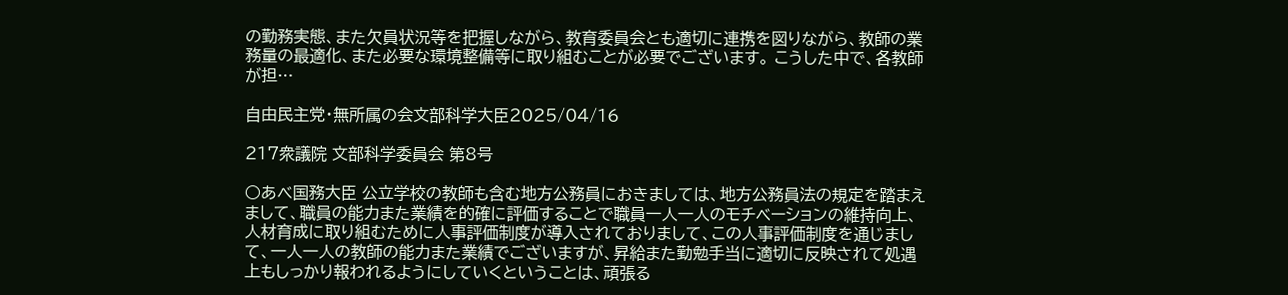の勤務実態、また欠員状況等を把握しながら、教育委員会とも適切に連携を図りながら、教師の業務量の最適化、また必要な環境整備等に取り組むことが必要でございます。 こうした中で、各教師が担…

自由民主党・無所属の会文部科学大臣2025/04/16

217衆議院 文部科学委員会 第8号

○あべ国務大臣 公立学校の教師も含む地方公務員におきましては、地方公務員法の規定を踏まえまして、職員の能力また業績を的確に評価することで職員一人一人のモチベーションの維持向上、人材育成に取り組むために人事評価制度が導入されておりまして、この人事評価制度を通じまして、一人一人の教師の能力また業績でございますが、昇給また勤勉手当に適切に反映されて処遇上もしっかり報われるようにしていくということは、頑張る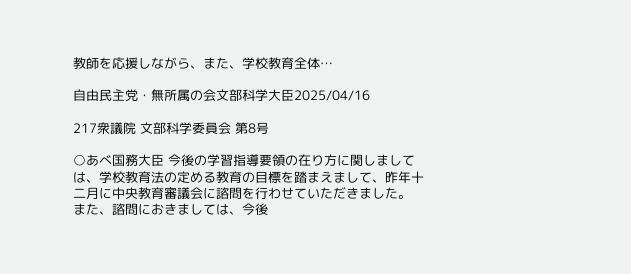教師を応援しながら、また、学校教育全体…

自由民主党・無所属の会文部科学大臣2025/04/16

217衆議院 文部科学委員会 第8号

○あべ国務大臣 今後の学習指導要領の在り方に関しましては、学校教育法の定める教育の目標を踏まえまして、昨年十二月に中央教育審議会に諮問を行わせていただきました。 また、諮問におきましては、今後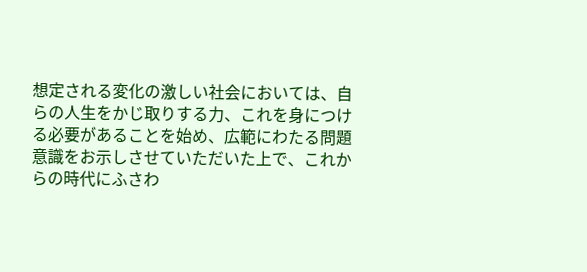想定される変化の激しい社会においては、自らの人生をかじ取りする力、これを身につける必要があることを始め、広範にわたる問題意識をお示しさせていただいた上で、これからの時代にふさわ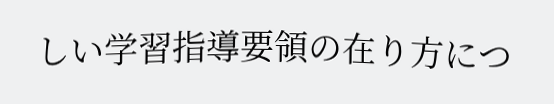しい学習指導要領の在り方につ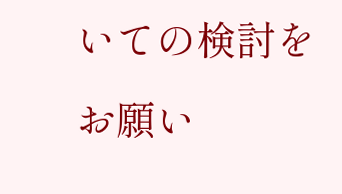いての検討をお願い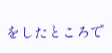をしたところで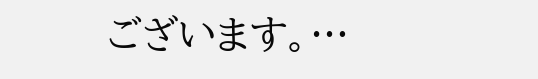ございます。…